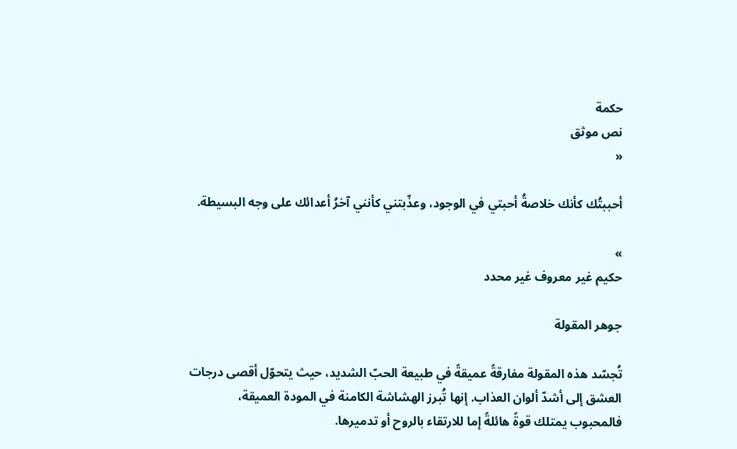حكمة
نص موثق
«

أحببتُك كأنك خلاصةُ أحبتي في الوجود، وعذّبتني كأنني آخرُ أعدائك على وجه البسيطة.

»
حكيم غير معروف غير محدد

جوهر المقولة

تُجسّد هذه المقولة مفارقةً عميقةً في طبيعة الحبّ الشديد، حيث يتحوّل أقصى درجات العشق إلى أشدّ ألوان العذاب. إنها تُبرز الهشاشة الكامنة في المودة العميقة، فالمحبوب يمتلك قوةً هائلةً إما للارتقاء بالروح أو تدميرها.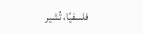فلسفيًا، تُشير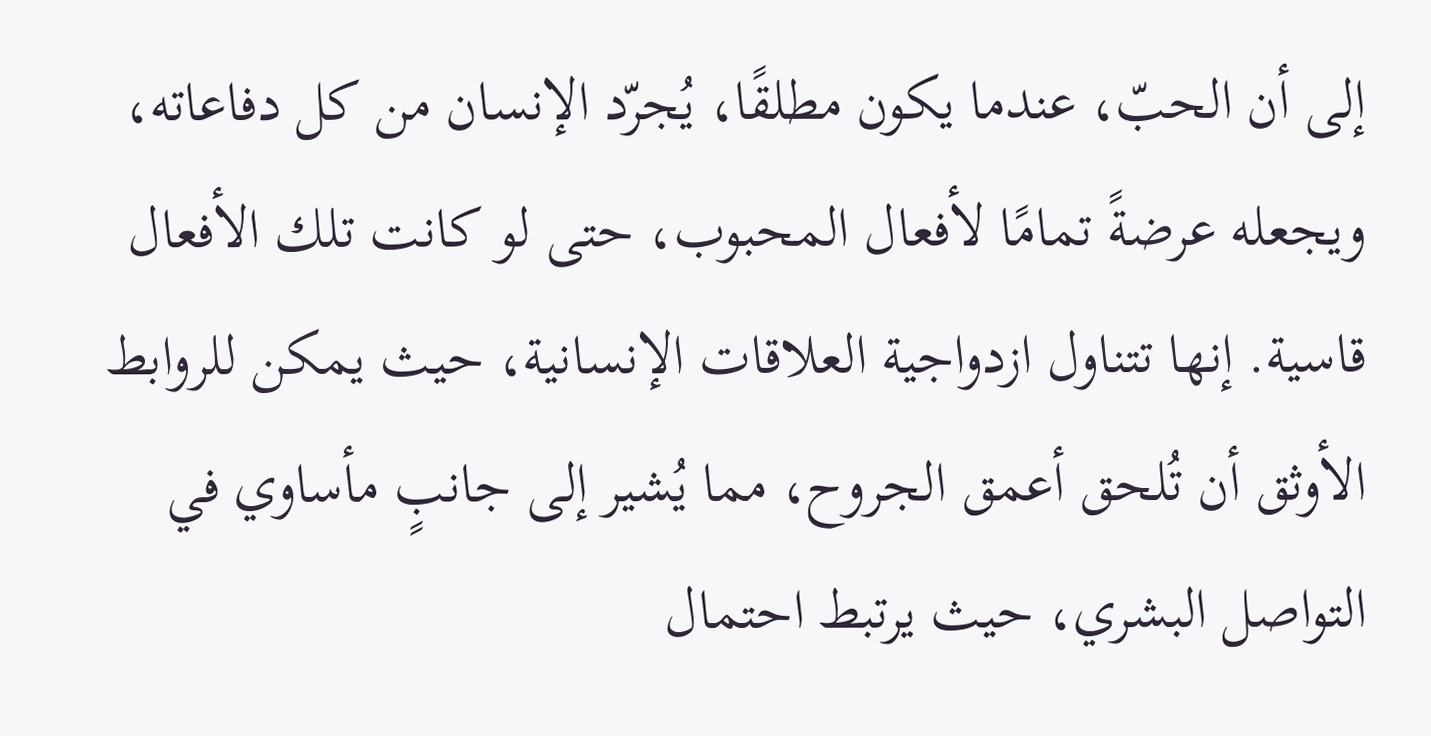إلى أن الحبّ، عندما يكون مطلقًا، يُجرّد الإنسان من كل دفاعاته، ويجعله عرضةً تمامًا لأفعال المحبوب، حتى لو كانت تلك الأفعال قاسية. إنها تتناول ازدواجية العلاقات الإنسانية، حيث يمكن للروابط الأوثق أن تُلحق أعمق الجروح، مما يُشير إلى جانبٍ مأساوي في التواصل البشري، حيث يرتبط احتمال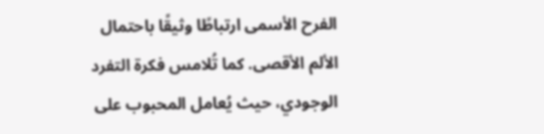الفرح الأسمى ارتباطًا وثيقًا باحتمال الألم الأقصى. كما تُلامس فكرة التفرد الوجودي، حيث يُعامل المحبوب على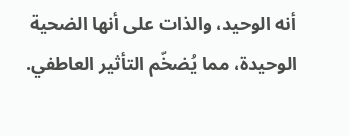أنه الوحيد، والذات على أنها الضحية الوحيدة، مما يُضخّم التأثير العاطفي.